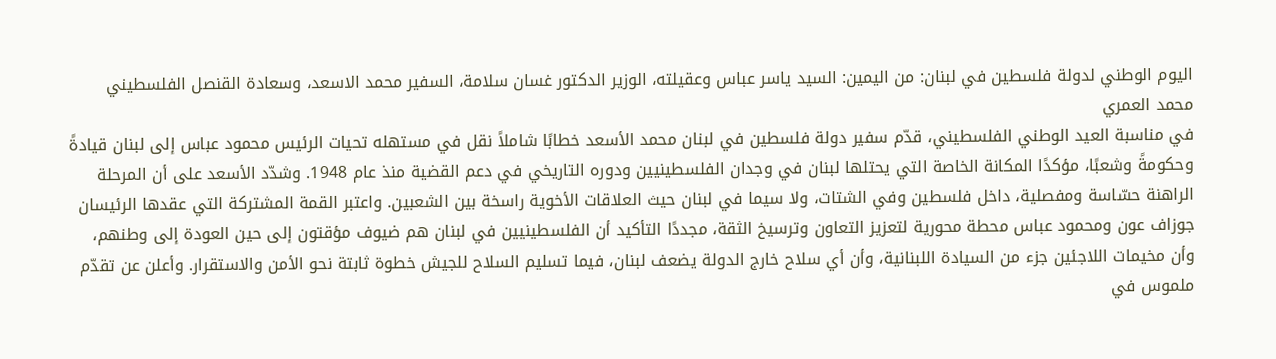اليوم الوطني لدولة فلسطين في لبنان: من اليمين: السيد ياسر عباس وعقيلته، الوزير الدكتور غسان سلامة، السفير محمد الاسعد، وسعادة القنصل الفلسطيني محمد العمري
في مناسبة العيد الوطني الفلسطيني، قدّم سفير دولة فلسطين في لبنان محمد الأسعد خطابًا شاملاً نقل في مستهله تحيات الرئيس محمود عباس إلى لبنان قيادةً وحكومةً وشعبًا، مؤكدًا المكانة الخاصة التي يحتلها لبنان في وجدان الفلسطينيين ودوره التاريخي في دعم القضية منذ عام 1948. وشدّد الأسعد على أن المرحلة الراهنة حسّاسة ومفصلية، داخل فلسطين وفي الشتات، ولا سيما في لبنان حيث العلاقات الأخوية راسخة بين الشعبين. واعتبر القمة المشتركة التي عقدها الرئيسان جوزاف عون ومحمود عباس محطة محورية لتعزيز التعاون وترسيخ الثقة، مجددًا التأكيد أن الفلسطينيين في لبنان هم ضيوف مؤقتون إلى حين العودة إلى وطنهم، وأن مخيمات اللاجئين جزء من السيادة اللبنانية، وأن أي سلاح خارج الدولة يضعف لبنان، فيما تسليم السلاح للجيش خطوة ثابتة نحو الأمن والاستقرار. وأعلن عن تقدّم ملموس في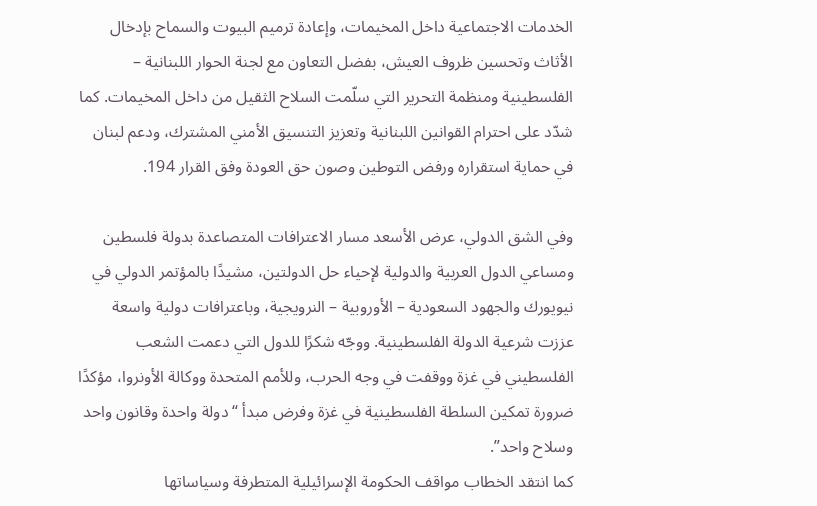الخدمات الاجتماعية داخل المخيمات، وإعادة ترميم البيوت والسماح بإدخال الأثاث وتحسين ظروف العيش، بفضل التعاون مع لجنة الحوار اللبنانية – الفلسطينية ومنظمة التحرير التي سلّمت السلاح الثقيل من داخل المخيمات. كما شدّد على احترام القوانين اللبنانية وتعزيز التنسيق الأمني المشترك، ودعم لبنان في حماية استقراره ورفض التوطين وصون حق العودة وفق القرار 194.

وفي الشق الدولي، عرض الأسعد مسار الاعترافات المتصاعدة بدولة فلسطين ومساعي الدول العربية والدولية لإحياء حل الدولتين، مشيدًا بالمؤتمر الدولي في نيويورك والجهود السعودية – الأوروبية – النرويجية، وباعترافات دولية واسعة عززت شرعية الدولة الفلسطينية. ووجّه شكرًا للدول التي دعمت الشعب الفلسطيني في غزة ووقفت في وجه الحرب، وللأمم المتحدة ووكالة الأونروا، مؤكدًا ضرورة تمكين السلطة الفلسطينية في غزة وفرض مبدأ “دولة واحدة وقانون واحد وسلاح واحد”.
كما انتقد الخطاب مواقف الحكومة الإسرائيلية المتطرفة وسياساتها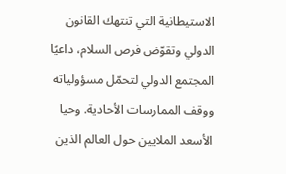الاستيطانية التي تنتهك القانون الدولي وتقوّض فرص السلام، داعيًا المجتمع الدولي لتحمّل مسؤولياته ووقف الممارسات الأحادية. وحيا الأسعد الملايين حول العالم الذين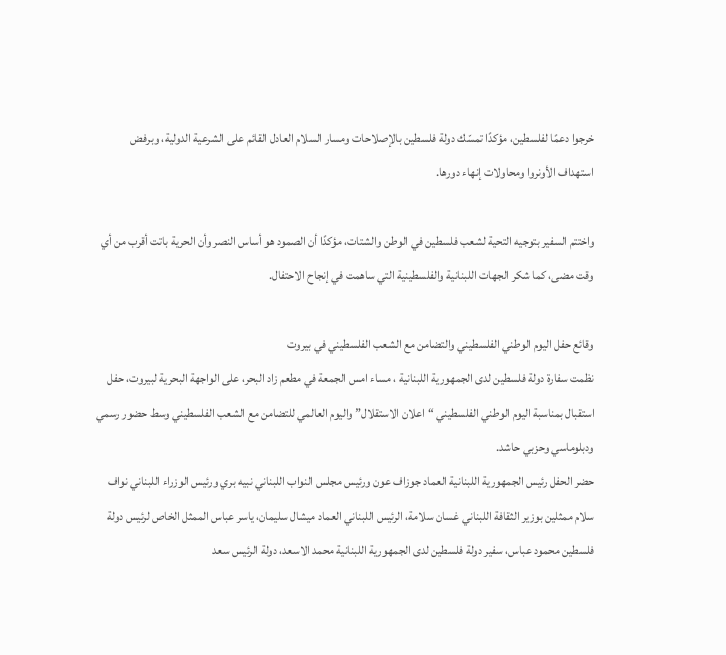خرجوا دعمًا لفلسطين، مؤكدًا تمسّك دولة فلسطين بالإصلاحات ومسار السلام العادل القائم على الشرعية الدولية، وبرفض استهداف الأونروا ومحاولات إنهاء دورها.

واختتم السفير بتوجيه التحية لشعب فلسطين في الوطن والشتات، مؤكدًا أن الصمود هو أساس النصر وأن الحرية باتت أقرب من أي وقت مضى، كما شكر الجهات اللبنانية والفلسطينية التي ساهمت في إنجاح الاحتفال.

وقائع حفل اليوم الوطني الفلسطيني والتضامن مع الشعب الفلسطيني في بيروت
نظمت سفارة دولة فلسطين لدى الجمهورية اللبنانية ، مساء امس الجمعة في مطعم زاد البحر، على الواجهة البحرية لبيروت، حفل استقبال بمناسبة اليوم الوطني الفلسطيني “اعلان الاستقلال” واليوم العالمي للتضامن مع الشعب الفلسطيني وسط حضور رسمي ودبلوماسي وحزبي حاشد.
حضر الحفل رئيس الجمهورية اللبنانية العماد جوزاف عون ورئيس مجلس النواب اللبناني نبيه بري ورئيس الوزراء اللبناني نواف سلام ممثلين بوزير الثقافة اللبناني غسان سلامة، الرئيس اللبناني العماد ميشال سليمان، ياسر عباس الممثل الخاص لرئيس دولة فلسطين محمود عباس، سفير دولة فلسطين لدى الجمهورية اللبنانية محمد الاسعد، دولة الرئيس سعد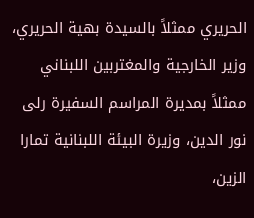الحريري ممثلاً بالسيدة بهية الحريري، وزير الخارجية والمغتربين اللبناني ممثلاً بمديرة المراسم السفيرة رلى نور الدين، وزيرة البيئة اللبنانية تمارا الزين،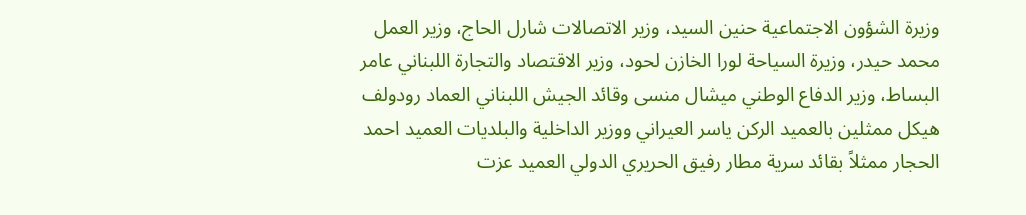وزيرة الشؤون الاجتماعية حنين السيد، وزير الاتصالات شارل الحاج، وزير العمل محمد حيدر، وزيرة السياحة لورا الخازن لحود، وزير الاقتصاد والتجارة اللبناني عامر البساط، وزير الدفاع الوطني ميشال منسى وقائد الجيش اللبناني العماد رودولف هيكل ممثلين بالعميد الركن ياسر العيراني ووزير الداخلية والبلديات العميد احمد الحجار ممثلاً بقائد سرية مطار رفيق الحريري الدولي العميد عزت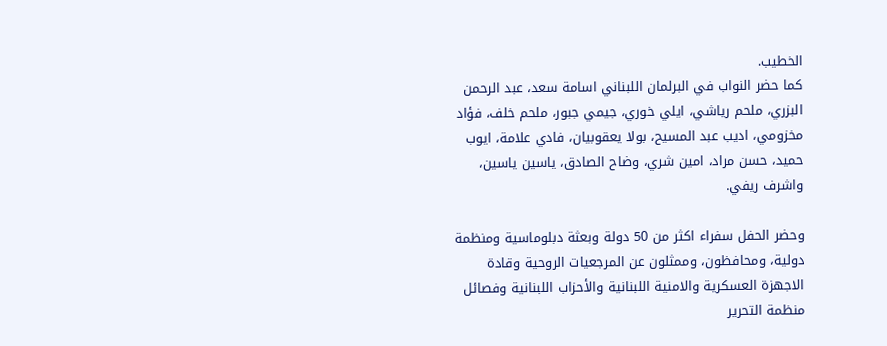الخطيب.
كما حضر النواب في البرلمان اللبناني اسامة سعد، عبد الرحمن البزري، ملحم رياشي، ايلي خوري، جيمي جبور، ملحم خلف، فؤاد مخزومي، اديب عبد المسيح، بولا يعقوبيان، فادي علامة، ايوب حميد، حسن مراد، امين شري، وضاح الصادق، ياسين ياسين، واشرف ريفي.

وحضر الحفل سفراء اكثر من 50 دولة وبعثة دبلوماسية ومنظمة دولية، ومحافظون، وممثلون عن المرجعيات الروحية وقادة الاجهزة العسكرية والامنية اللبنانية والأحزاب اللبنانية وفصائل منظمة التحرير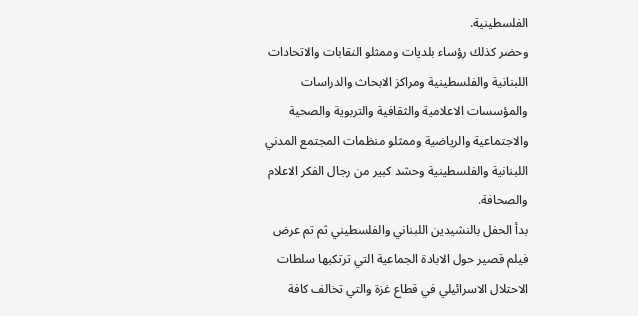الفلسطينية.
وحضر كذلك رؤساء بلديات وممثلو النقابات والاتحادات اللبنانية والفلسطينية ومراكز الابحاث والدراسات والمؤسسات الاعلامية والثقافية والتربوية والصحية والاجتماعية والرياضية وممثلو منظمات المجتمع المدني اللبنانية والفلسطينية وحشد كبير من رجال الفكر الاعلام والصحافة.
بدأ الحفل بالنشيدين اللبناني والفلسطيني ثم تم عرض فيلم قصير حول الابادة الجماعية التي ترتكبها سلطات الاحتلال الاسرائيلي في قطاع غزة والتي تخالف كافة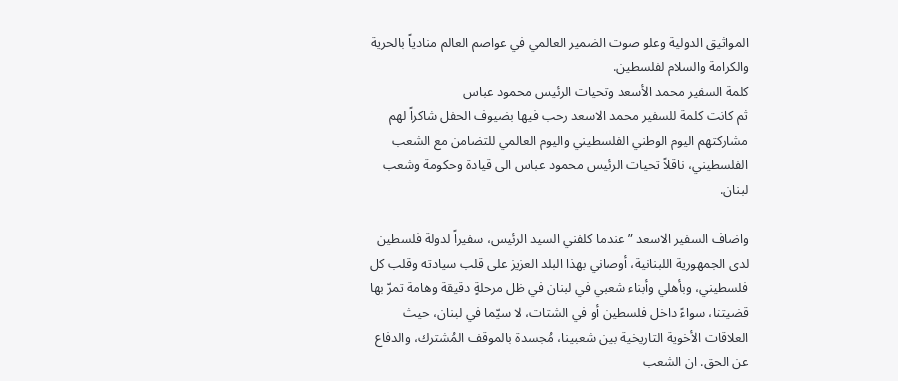المواثيق الدولية وعلو صوت الضمير العالمي في عواصم العالم منادياً بالحرية والكرامة والسلام لفلسطين.
كلمة السفير محمد الأسعد وتحيات الرئيس محمود عباس
ثم كانت كلمة للسفير محمد الاسعد رحب فيها بضيوف الحفل شاكراً لهم مشاركتهم اليوم الوطني الفلسطيني واليوم العالمي للتضامن مع الشعب الفلسطيني، ناقلاً تحيات الرئيس محمود عباس الى قيادة وحكومة وشعب لبنان.

واضاف السفير الاسعد ” عندما كلفني السيد الرئيس، سفيراً لدولة فلسطين لدى الجمهورية اللبنانية، أوصاني بهذا البلد العزيز على قلب سيادته وقلب كل فلسطيني، وبأهلي وأبناء شعبي في لبنان في ظل مرحلةٍ دقيقة وهامة تمرّ بها قضيتنا، سواءً داخل فلسطين أو في الشتات، لا سيّما في لبنان، حيث العلاقات الأخوية التاريخية بين شعبينا، مُجسدة بالموقف المُشترك، والدفاع عن الحق. ان الشعب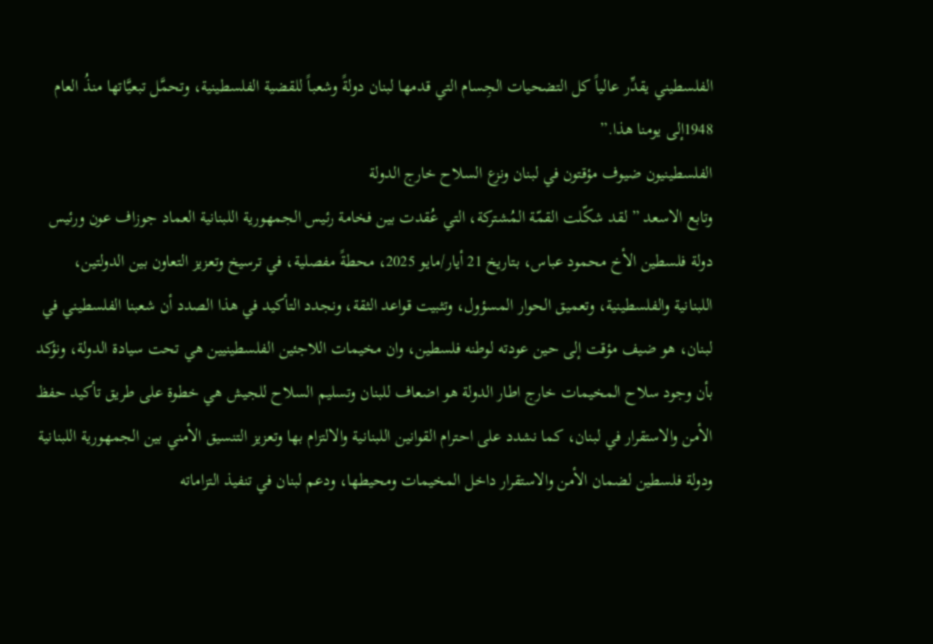الفلسطيني يقدِّر عالياً كل التضحيات الجِسام التي قدمها لبنان دولةً وشعباً للقضية الفلسطينية، وتحمَّل تبعيَّاتها منذُ العام 1948إلى يومنا هذا.”
الفلسطينيون ضيوف مؤقتون في لبنان ونزع السلاح خارج الدولة
وتابع الاسعد ” لقد شكّلت القمّة المُشتركة، التي عُقدت بين فخامة رئيس الجمهورية اللبنانية العماد جوزاف عون ورئيس دولة فلسطين الأخ محمود عباس، بتاريخ 21 أيار/مايو 2025، محطةً مفصلية، في ترسيخ وتعزيز التعاون بين الدولتين، اللبنانية والفلسطينية، وتعميق الحوار المسؤول، وتثبيت قواعد الثقة، ونجدد التأكيد في هذا الصدد أن شعبنا الفلسطيني في لبنان، هو ضيف مؤقت إلى حين عودته لوطنه فلسطين، وان مخيمات اللاجئين الفلسطينيين هي تحت سيادة الدولة، ونؤكد بأن وجود سلاح المخيمات خارج اطار الدولة هو اضعاف للبنان وتسليم السلاح للجيش هي خطوة على طريق تأكيد حفظ الأمن والاستقرار في لبنان، كما نشدد على احترام القوانين اللبنانية والالتزام بها وتعزيز التنسيق الأمني بين الجمهورية اللبنانية ودولة فلسطين لضمان الأمن والاستقرار داخل المخيمات ومحيطها، ودعم لبنان في تنفيذ التزاماته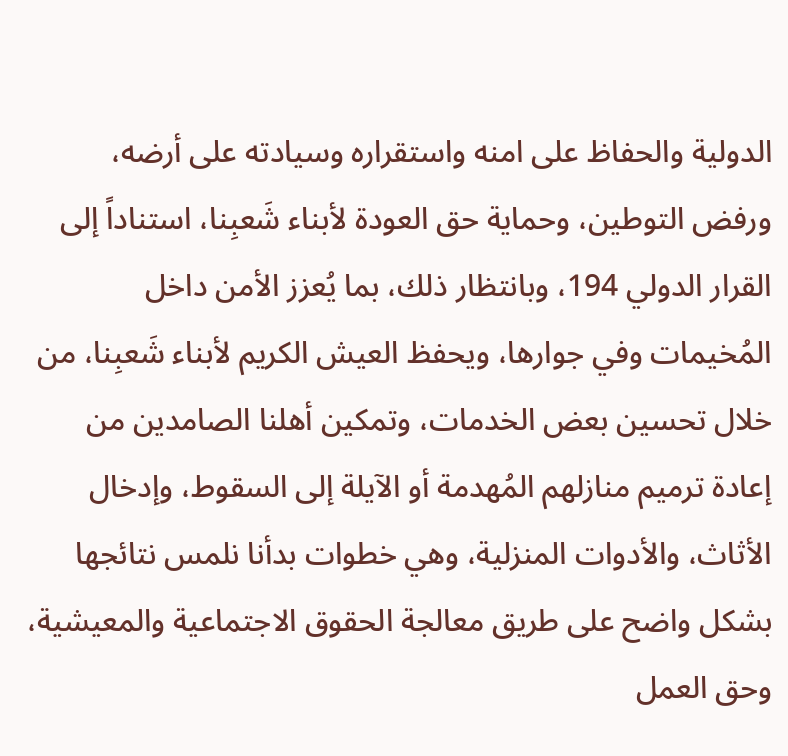الدولية والحفاظ على امنه واستقراره وسيادته على أرضه، ورفض التوطين، وحماية حق العودة لأبناء شَعبِنا، استناداً إلى القرار الدولي 194، وبانتظار ذلك، بما يُعزز الأمن داخل المُخيمات وفي جوارها، ويحفظ العيش الكريم لأبناء شَعبِنا، من خلال تحسين بعض الخدمات، وتمكين أهلنا الصامدين من إعادة ترميم منازلهم المُهدمة أو الآيلة إلى السقوط، وإدخال الأثاث، والأدوات المنزلية، وهي خطوات بدأنا نلمس نتائجها بشكل واضح على طريق معالجة الحقوق الاجتماعية والمعيشية، وحق العمل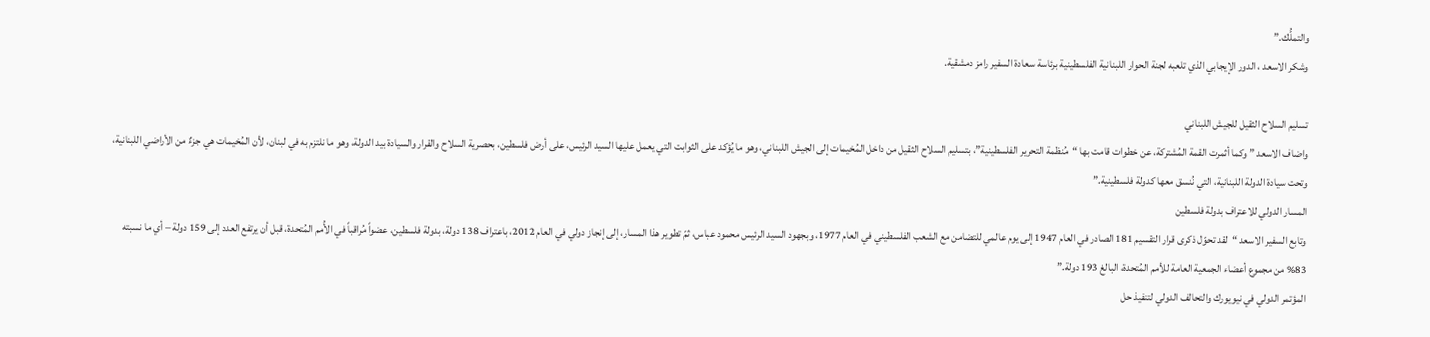والتملُّك.”
وشكر الاسعد ، الدور الإيجابي الذي تلعبه لجنة الحوار اللبنانية الفلسطينية برئاسة سعادة السفير رامز دمشقية.

تسليم السلاح الثقيل للجيش اللبناني
واضاف الاسعد ” وكما أثمرت القمة المُشتركة، عن خطوات قامت بها “مُنظمة التحرير الفلسطينية”، بتسليم السلاح الثقيل من داخل المُخيمات إلى الجيش اللبناني، وهو ما يُؤكد على الثوابت التي يعمل عليها السيد الرئيس، على أرض فلسطين، بحصرية السلاح والقرار والسيادة بيد الدولة، وهو ما نلتزم به في لبنان، لأن المُخيمات هي جزءٌ من الأراضي اللبنانية، وتحت سيادة الدولة اللبنانية، التي نُنسق معها كدولة فلسطينية.”
المسار الدولي للاعتراف بدولة فلسطين
وتابع السفير الاسعد “لقد تحوّل ذكرى قرار التقسيم 181 الصادر في العام 1947 إلى يوم عالمي للتضامن مع الشعب الفلسطيني في العام 1977، وبجهود السيد الرئيس محمود عباس، ثمّ تطوير هذا المسار، إلى إنجاز دولي في العام 2012، باعتراف 138 دولة، بدولة فلسطين، عضواً مُراقباً في الأُمم المُتحدة، قبل أن يرتفع العدد إلى 159 دولة – أي ما نسبته 83% من مجموع أعضاء الجمعية العامة للأمم المُتحدة، البالغ 193 دولة.”
المؤتمر الدولي في نيويورك والتحالف الدولي لتنفيذ حل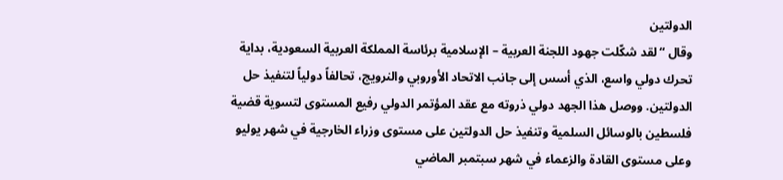الدولتين
وقال “لقد شكّلت جهود اللجنة العربية – الإسلامية برئاسة المملكة العربية السعودية، بداية تحرك دولي واسع، الذي أسس إلى جانب الاتحاد الأوروبي والنرويج، تحالفاً دولياً لتنفيذ حل الدولتين. ووصل هذا الجهد دولي ذروته مع عقد المؤتمر الدولي رفيع المستوى لتسوية قضية فلسطين بالوسائل السلمية وتنفيذ حل الدولتين على مستوى وزراء الخارجية في شهر يوليو وعلى مستوى القادة والزعماء في شهر سبتمبر الماضي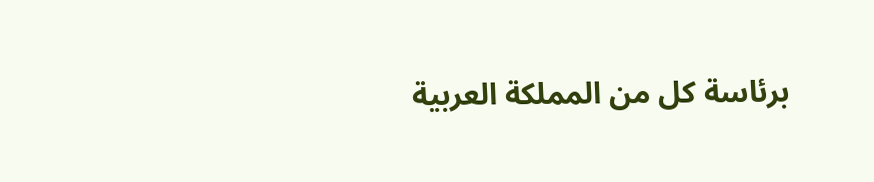برئاسة كل من المملكة العربية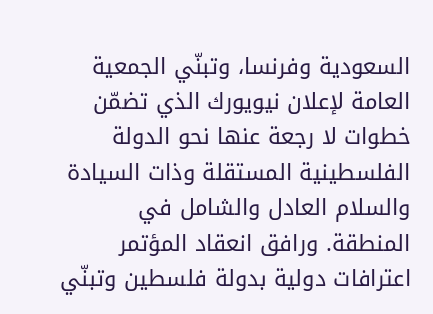السعودية وفرنسا، وتبنّي الجمعية العامة لإعلان نيويورك الذي تضمّن خطوات لا رجعة عنها نحو الدولة الفلسطينية المستقلة وذات السيادة والسلام العادل والشامل في المنطقة. ورافق انعقاد المؤتمر اعترافات دولية بدولة فلسطين وتبنّي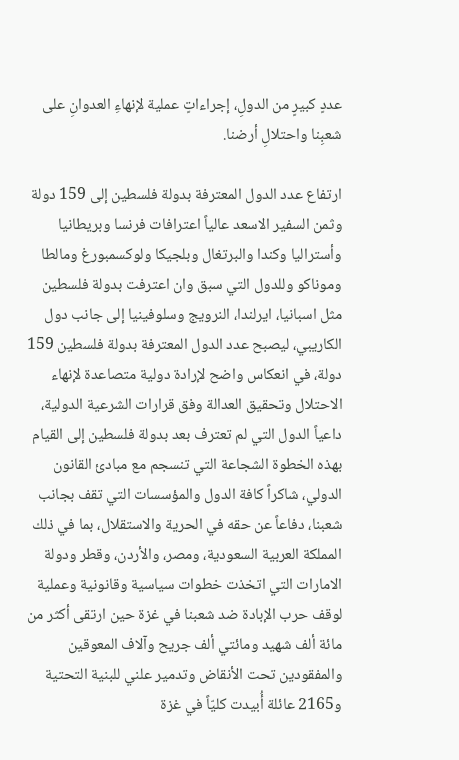عددٍ كبيرٍ من الدولِ، إجراءاتٍ عملية لإنهاءِ العدوانِ على شعبِنا واحتلالِ أرضنا.

ارتفاع عدد الدول المعترفة بدولة فلسطين إلى 159 دولة
وثمن السفير الاسعد عالياً اعترافات فرنسا وبريطانيا وأستراليا وكندا والبرتغال وبلجيكا ولوكسمبورغ ومالطا وموناكو وللدول التي سبق وان اعترفت بدولة فلسطين مثل اسبانيا، ايرلندا، النرويج وسلوفينيا إلى جانب دول الكاريبي، ليصبح عدد الدول المعترفة بدولة فلسطين 159 دولة، في انعكاس واضح لإرادة دولية متصاعدة لإنهاء الاحتلال وتحقيق العدالة وفق قرارات الشرعية الدولية، داعياً الدول التي لم تعترف بعد بدولة فلسطين إلى القيام بهذه الخطوة الشجاعة التي تنسجم مع مبادئ القانون الدولي، شاكراً كافة الدول والمؤسسات التي تقف بجانب شعبنا، دفاعاً عن حقه في الحرية والاستقلال، بما في ذلك المملكة العربية السعودية، ومصر، والأردن، وقطر ودولة الامارات التي اتخذت خطوات سياسية وقانونية وعملية لوقف حرب الإبادة ضد شعبنا في غزة حين ارتقى أكثر من مائة ألف شهيد ومائتي ألف جريح وآلاف المعوقين والمفقودين تحت الأنقاض وتدمير علني للبنية التحتية و2165 عائلة أُبيدت كليّاً في غزة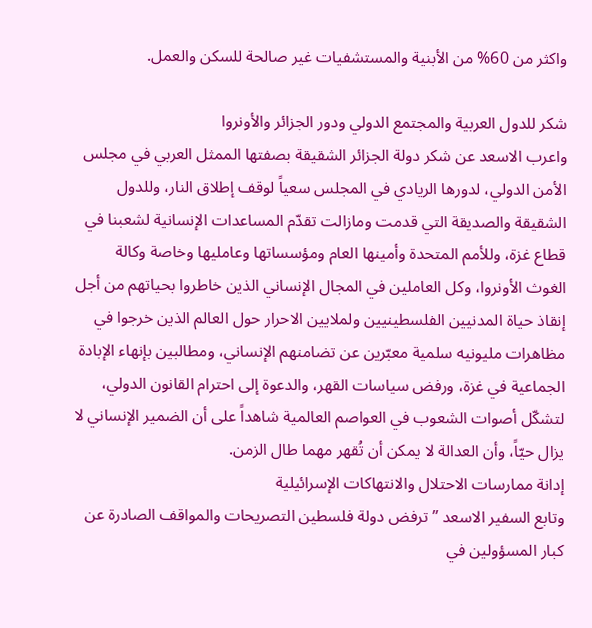واكثر من 60% من الأبنية والمستشفيات غير صالحة للسكن والعمل.

شكر للدول العربية والمجتمع الدولي ودور الجزائر والأونروا
واعرب الاسعد عن شكر دولة الجزائر الشقيقة بصفتها الممثل العربي في مجلس الأمن الدولي، لدورها الريادي في المجلس سعياً لوقف إطلاق النار، وللدول الشقيقة والصديقة التي قدمت ومازالت تقدّم المساعدات الإنسانية لشعبنا في قطاع غزة، وللأمم المتحدة وأمينها العام ومؤسساتها وعامليها وخاصة وكالة الغوث الأونروا، وكل العاملين في المجال الإنساني الذين خاطروا بحياتهم من أجل إنقاذ حياة المدنيين الفلسطينيين ولملايين الاحرار حول العالم الذين خرجوا في مظاهرات مليونيه سلمية معبّرين عن تضامنهم الإنساني، ومطالبين بإنهاء الإبادة الجماعية في غزة، ورفض سياسات القهر، والدعوة إلى احترام القانون الدولي، لتشكّل أصوات الشعوب في العواصم العالمية شاهداً على أن الضمير الإنساني لا يزال حيّاً، وأن العدالة لا يمكن أن تُقهر مهما طال الزمن.
إدانة ممارسات الاحتلال والانتهاكات الإسرائيلية
وتابع السفير الاسعد ” ترفض دولة فلسطين التصريحات والمواقف الصادرة عن كبار المسؤولين في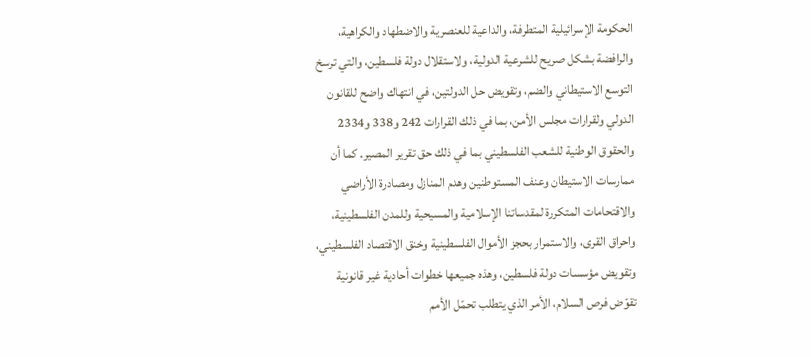الحكومة الإسرائيلية المتطرفة، والداعية للعنصرية والاضطهاد والكراهية، والرافضة بشكل صريح للشرعية الدولية، ولاستقلال دولة فلسطين، والتي ترسخ التوسع الاستيطاني والضم، وتقويض حل الدولتين، في انتهاك واضح للقانون الدولي ولقرارات مجلس الأمن، بما في ذلك القرارات 242 و338 و2334 والحقوق الوطنية للشعب الفلسطيني بما في ذلك حق تقرير المصير. كما أن ممارسات الاستيطان وعنف المستوطنين وهدم المنازل ومصادرة الأراضي والاقتحامات المتكررة لمقدساتنا الإسلامية والمسيحية وللمدن الفلسطينية، واحراق القرى، والاستمرار بحجز الأموال الفلسطينية وخنق الاقتصاد الفلسطيني، وتقويض مؤسسات دولة فلسطين، وهذه جميعها خطوات أحادية غير قانونية تقوّض فرص السلام، الأمر الذي يتطلب تحمّل الأمم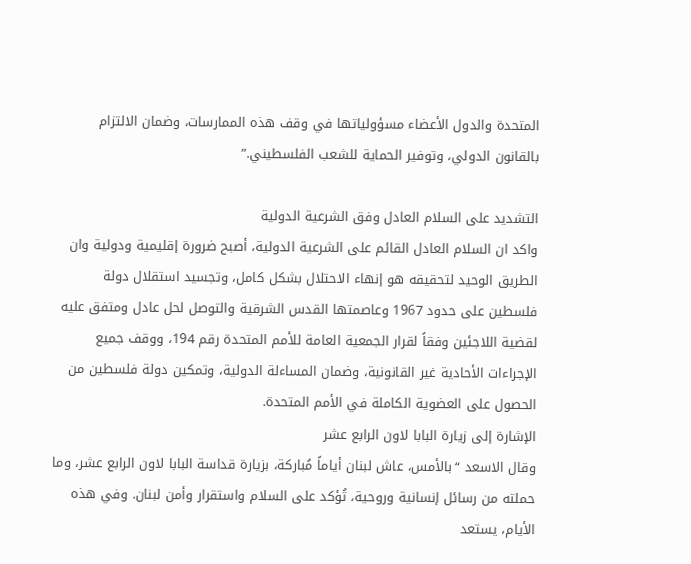المتحدة والدول الأعضاء مسؤولياتها في وقف هذه الممارسات، وضمان الالتزام بالقانون الدولي، وتوفير الحماية للشعب الفلسطيني.”

التشديد على السلام العادل وفق الشرعية الدولية
واكد ان السلام العادل القائم على الشرعية الدولية، أصبح ضرورة إقليمية ودولية وان الطريق الوحيد لتحقيقه هو إنهاء الاحتلال بشكل كامل، وتجسيد استقلال دولة فلسطين على حدود 1967 وعاصمتها القدس الشرقية والتوصل لحل عادل ومتفق عليه لقضية اللاجئين وفقاً لقرار الجمعية العامة للأمم المتحدة رقم 194، ووقف جميع الإجراءات الأحادية غير القانونية، وضمان المساءلة الدولية، وتمكين دولة فلسطين من الحصول على العضوية الكاملة في الأمم المتحدة.
الإشارة إلى زيارة البابا لاون الرابع عشر
وقال الاسعد “بالأمس، عاش لبنان أياماً مُباركة، بزيارة قداسة البابا لاون الرابع عشر، وما حملته من رسائل إنسانية وروحية، تُؤكد على السلام واستقرار وأمن لبنان. وفي هذه الأيام، يستعد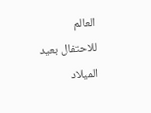العالم للاحتفال بعيد الميلاد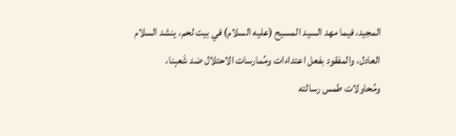المجيد، فيما مهد السيد المسيح (عليه السلام) في بيت لحم، ينشد السلام العادل، والمفقود بفعل اعتداءات ومُمارسات الاحتلال ضد شَعبِنا، ومُحاولات طمس رسالته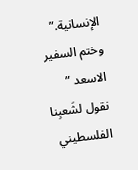الإنسانية.”
وختم السفير الاسعد ” نقول لشَعبِنا الفلسطيني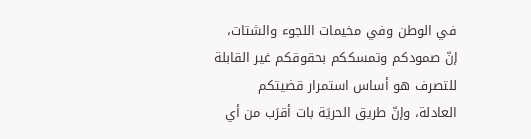في الوطن وفي مخيمات اللجوء والشتات، إنّ صمودكم وتمسككم بحقوقكم غير القابلة للتصرف هو أساس استمرار قضيتكم العادلة، وإنّ طريق الحريَة بات أقرَب من أي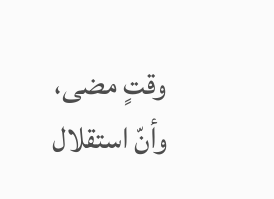وقتٍ مضى، وأنّ استقلال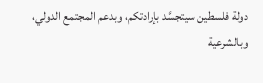دولة فلسطين سيتجسَّد بإرادتكم، وبدعم المجتمع الدولي، وبالشرعية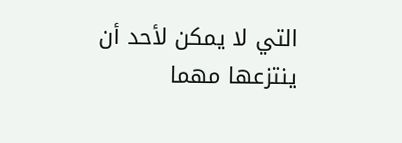التي لا يمكن لأحد أن ينتزعها مهما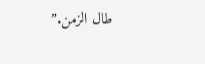طال الزمن.”